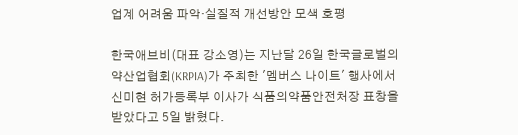업계 어려움 파악·실질적 개선방안 모색 호평

한국애브비(대표 강소영)는 지난달 26일 한국글로벌의약산업협회(KRPIA)가 주최한 '멤버스 나이트' 행사에서 신미현 허가등록부 이사가 식품의약품안전처장 표창을 받았다고 5일 밝혔다.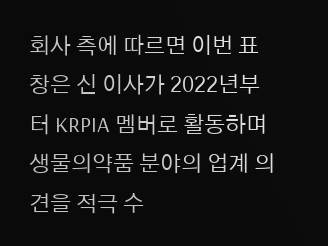회사 측에 따르면 이번 표창은 신 이사가 2022년부터 KRPIA 멤버로 활동하며 생물의약품 분야의 업계 의견을 적극 수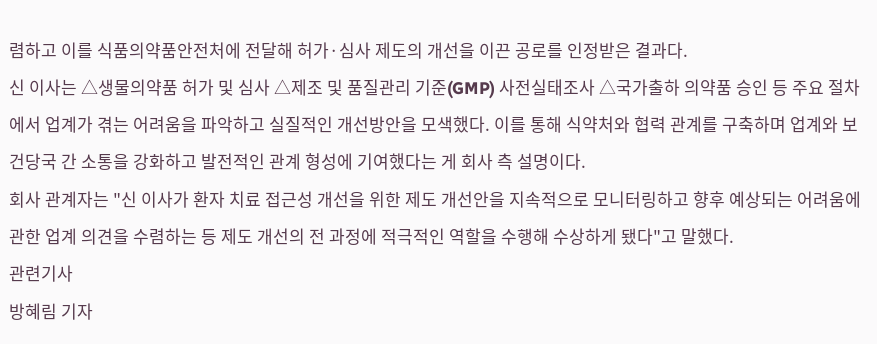렴하고 이를 식품의약품안전처에 전달해 허가·심사 제도의 개선을 이끈 공로를 인정받은 결과다.
신 이사는 △생물의약품 허가 및 심사 △제조 및 품질관리 기준(GMP) 사전실태조사 △국가출하 의약품 승인 등 주요 절차에서 업계가 겪는 어려움을 파악하고 실질적인 개선방안을 모색했다. 이를 통해 식약처와 협력 관계를 구축하며 업계와 보건당국 간 소통을 강화하고 발전적인 관계 형성에 기여했다는 게 회사 측 설명이다.
회사 관계자는 "신 이사가 환자 치료 접근성 개선을 위한 제도 개선안을 지속적으로 모니터링하고 향후 예상되는 어려움에 관한 업계 의견을 수렴하는 등 제도 개선의 전 과정에 적극적인 역할을 수행해 수상하게 됐다"고 말했다.
관련기사
방혜림 기자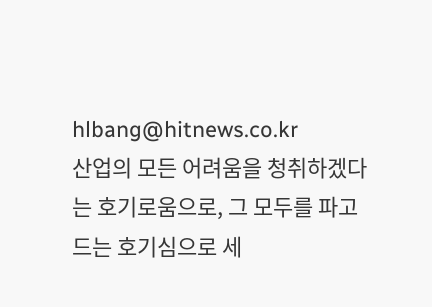hlbang@hitnews.co.kr
산업의 모든 어려움을 청취하겠다는 호기로움으로, 그 모두를 파고드는 호기심으로 세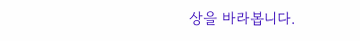상을 바라봅니다.